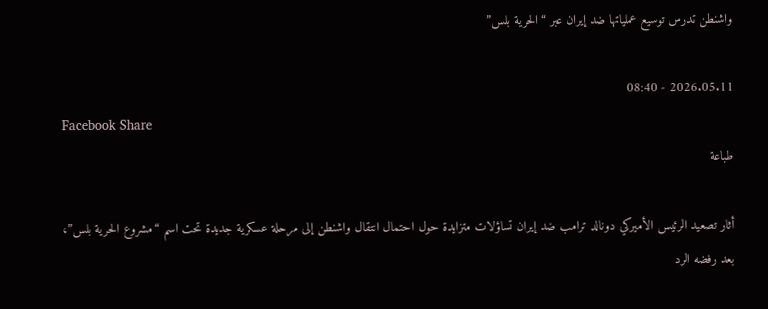واشنطن تدرس توسيع عملياتها ضد إيران عبر “الحرية بلس”

2026.05.11 - 08:40
Facebook Share
طباعة

أثار تصعيد الرئيس الأميركي دونالد ترامب ضد إيران تساؤلات متزايدة حول احتمال انتقال واشنطن إلى مرحلة عسكرية جديدة تحت اسم “مشروع الحرية بلس”، بعد رفضه الرد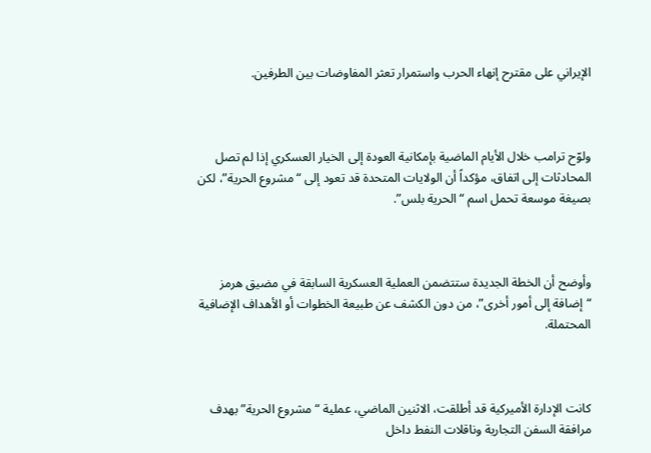الإيراني على مقترح إنهاء الحرب واستمرار تعثر المفاوضات بين الطرفين.



ولوّح ترامب خلال الأيام الماضية بإمكانية العودة إلى الخيار العسكري إذا لم تصل المحادثات إلى اتفاق، مؤكداً أن الولايات المتحدة قد تعود إلى “مشروع الحرية”، لكن بصيغة موسعة تحمل اسم “الحرية بلس”.



وأوضح أن الخطة الجديدة ستتضمن العملية العسكرية السابقة في مضيق هرمز “إضافة إلى أمور أخرى”، من دون الكشف عن طبيعة الخطوات أو الأهداف الإضافية المحتملة.



كانت الإدارة الأميركية قد أطلقت، الاثنين الماضي، عملية “مشروع الحرية” بهدف مرافقة السفن التجارية وناقلات النفط داخل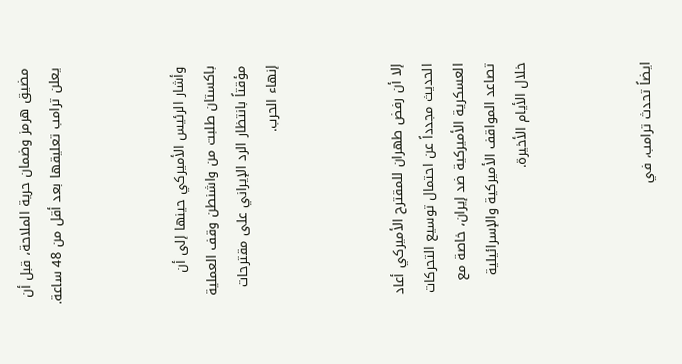مضيق هرمز وضمان حرية الملاحة، قبل أن يعلن ترامب تعليقها بعد أقل من 48 ساعة.



وأشار الرئيس الأميركي حينها إلى أن باكستان طلبت من واشنطن وقف العملية مؤقتاً بانتظار الرد الإيراني على مقترحات إنهاء الحرب.



إلا أن رفض طهران للمقترح الأميركي أعاد الحديث مجدداً عن احتمال توسيع التحركات العسكرية الأميركية ضد إيران، خاصة مع تصاعد المواقف الأميركية والإسرائيلية خلال الأيام الأخيرة.



ايضاً تحدث ترامب، في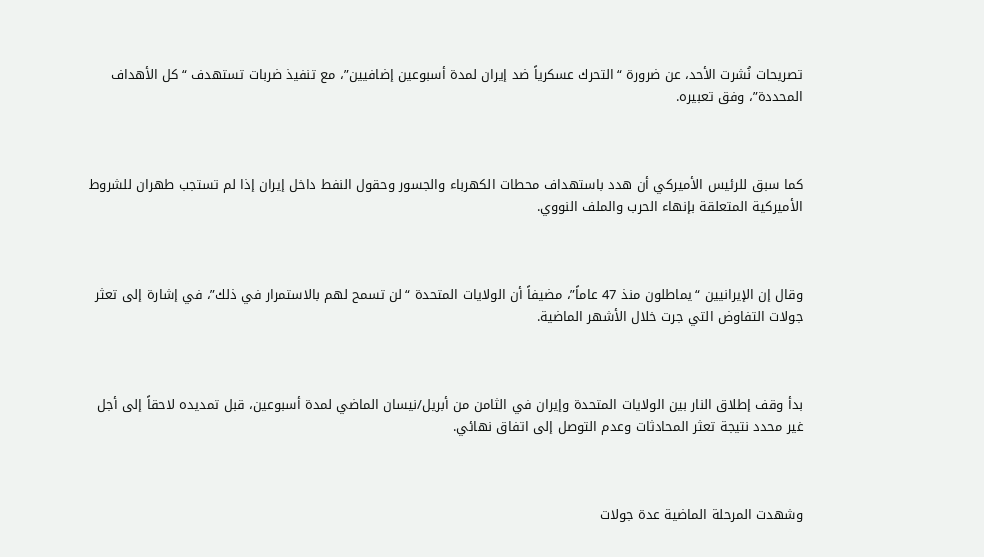تصريحات نُشرت الأحد، عن ضرورة “التحرك عسكرياً ضد إيران لمدة أسبوعين إضافيين”، مع تنفيذ ضربات تستهدف “كل الأهداف المحددة”، وفق تعبيره.



كما سبق للرئيس الأميركي أن هدد باستهداف محطات الكهرباء والجسور وحقول النفط داخل إيران إذا لم تستجب طهران للشروط الأميركية المتعلقة بإنهاء الحرب والملف النووي.



وقال إن الإيرانيين “يماطلون منذ 47 عاماً”، مضيفاً أن الولايات المتحدة “لن تسمح لهم بالاستمرار في ذلك”، في إشارة إلى تعثر جولات التفاوض التي جرت خلال الأشهر الماضية.



بدأ وقف إطلاق النار بين الولايات المتحدة وإيران في الثامن من أبريل/نيسان الماضي لمدة أسبوعين، قبل تمديده لاحقاً إلى أجل غير محدد نتيجة تعثر المحادثات وعدم التوصل إلى اتفاق نهائي.



وشهدت المرحلة الماضية عدة جولات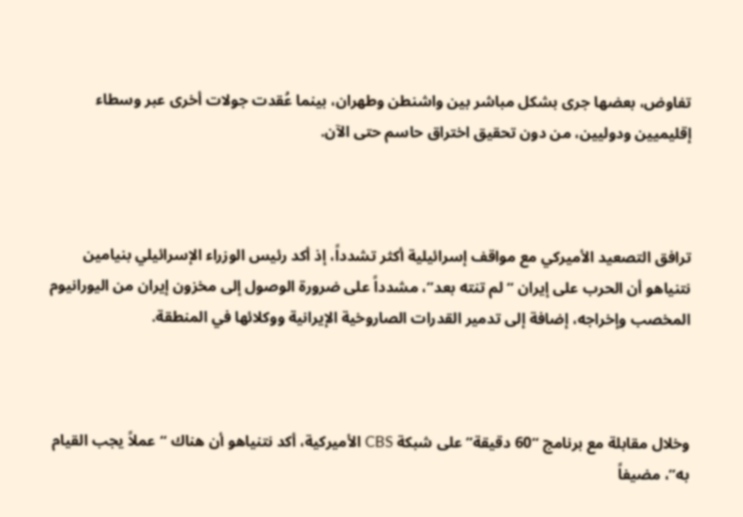تفاوض، بعضها جرى بشكل مباشر بين واشنطن وطهران، بينما عُقدت جولات أخرى عبر وسطاء إقليميين ودوليين، من دون تحقيق اختراق حاسم حتى الآن.



ترافق التصعيد الأميركي مع مواقف إسرائيلية أكثر تشدداً، إذ أكد رئيس الوزراء الإسرائيلي بنيامين نتنياهو أن الحرب على إيران “لم تنته بعد”، مشدداً على ضرورة الوصول إلى مخزون إيران من اليورانيوم المخصب وإخراجه، إضافة إلى تدمير القدرات الصاروخية الإيرانية ووكلائها في المنطقة.



وخلال مقابلة مع برنامج “60 دقيقة” على شبكة CBS الأميركية، أكد نتنياهو أن هناك “عملاً يجب القيام به”، مضيفاً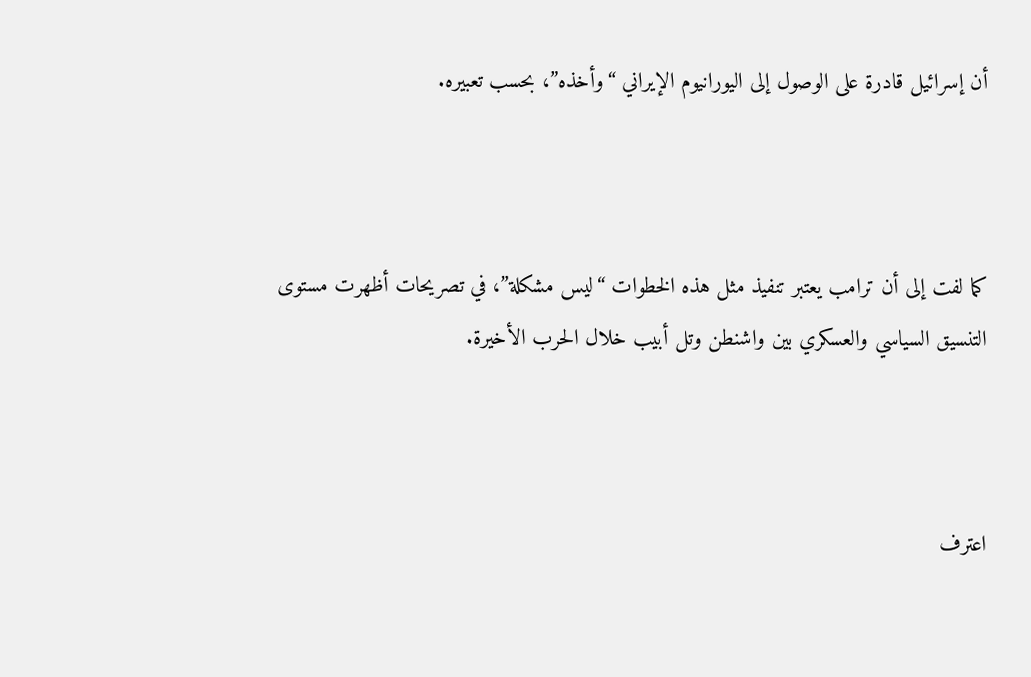أن إسرائيل قادرة على الوصول إلى اليورانيوم الإيراني “وأخذه”، بحسب تعبيره.



كما لفت إلى أن ترامب يعتبر تنفيذ مثل هذه الخطوات “ليس مشكلة”، في تصريحات أظهرت مستوى التنسيق السياسي والعسكري بين واشنطن وتل أبيب خلال الحرب الأخيرة.



اعترف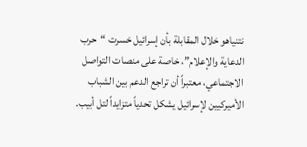نتنياهو خلال المقابلة بأن إسرائيل خسرت “حرب الدعاية والإعلام”، خاصة على منصات التواصل الاجتماعي، معتبراً أن تراجع الدعم بين الشباب الأميركيين لإسرائيل يشكل تحدياً متزايداً لتل أبيب.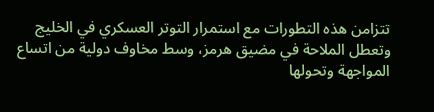تتزامن هذه التطورات مع استمرار التوتر العسكري في الخليج وتعطل الملاحة في مضيق هرمز، وسط مخاوف دولية من اتساع المواجهة وتحولها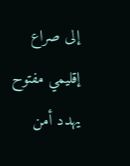إلى صراع إقليمي مفتوح يهدد أمن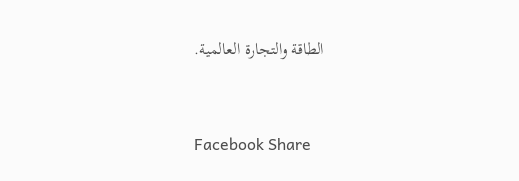الطاقة والتجارة العالمية.


Facebook Share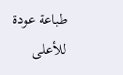طباعة عودة للأعلى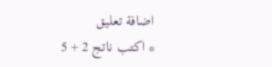اضافة تعليق
* اكتب ناتج 2 + 5